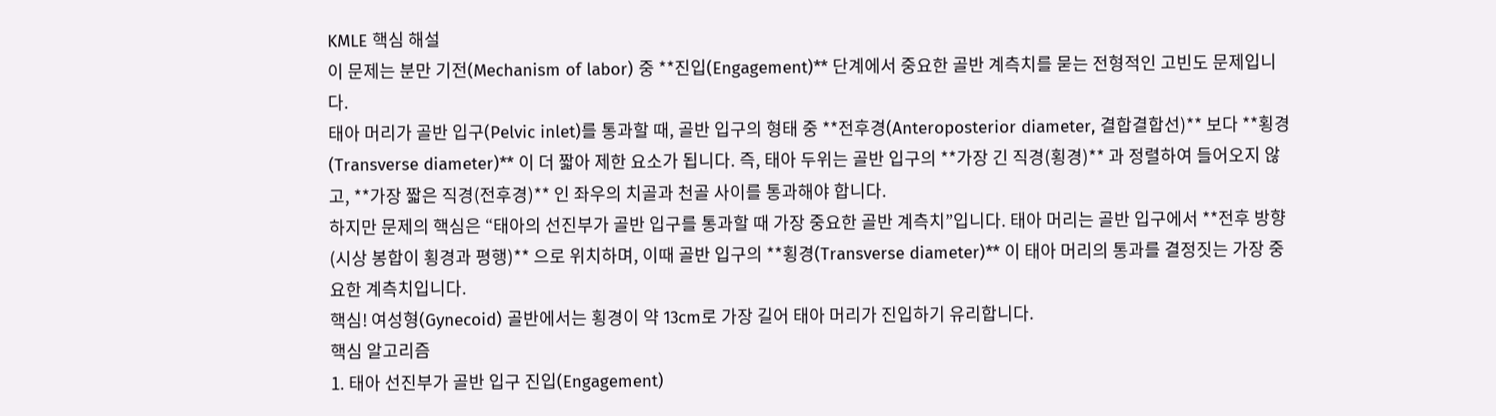KMLE 핵심 해설
이 문제는 분만 기전(Mechanism of labor) 중 **진입(Engagement)** 단계에서 중요한 골반 계측치를 묻는 전형적인 고빈도 문제입니다.
태아 머리가 골반 입구(Pelvic inlet)를 통과할 때, 골반 입구의 형태 중 **전후경(Anteroposterior diameter, 결합결합선)** 보다 **횡경(Transverse diameter)** 이 더 짧아 제한 요소가 됩니다. 즉, 태아 두위는 골반 입구의 **가장 긴 직경(횡경)** 과 정렬하여 들어오지 않고, **가장 짧은 직경(전후경)** 인 좌우의 치골과 천골 사이를 통과해야 합니다.
하지만 문제의 핵심은 “태아의 선진부가 골반 입구를 통과할 때 가장 중요한 골반 계측치”입니다. 태아 머리는 골반 입구에서 **전후 방향(시상 봉합이 횡경과 평행)** 으로 위치하며, 이때 골반 입구의 **횡경(Transverse diameter)** 이 태아 머리의 통과를 결정짓는 가장 중요한 계측치입니다.
핵심! 여성형(Gynecoid) 골반에서는 횡경이 약 13cm로 가장 길어 태아 머리가 진입하기 유리합니다.
핵심 알고리즘
1. 태아 선진부가 골반 입구 진입(Engagement)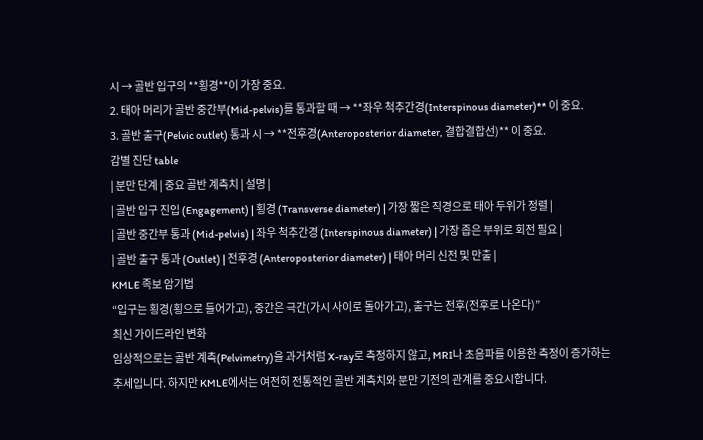시 → 골반 입구의 **횡경**이 가장 중요.
2. 태아 머리가 골반 중간부(Mid-pelvis)를 통과할 때 → **좌우 척추간경(Interspinous diameter)** 이 중요.
3. 골반 출구(Pelvic outlet) 통과 시 → **전후경(Anteroposterior diameter, 결합결합선)** 이 중요.
감별 진단 table
| 분만 단계 | 중요 골반 계측치 | 설명 |
| 골반 입구 진입 (Engagement) | 횡경 (Transverse diameter) | 가장 짧은 직경으로 태아 두위가 정렬 |
| 골반 중간부 통과 (Mid-pelvis) | 좌우 척추간경 (Interspinous diameter) | 가장 좁은 부위로 회전 필요 |
| 골반 출구 통과 (Outlet) | 전후경 (Anteroposterior diameter) | 태아 머리 신전 및 만출 |
KMLE 족보 암기법
“입구는 횡경(횡으로 들어가고), 중간은 극간(가시 사이로 돌아가고), 출구는 전후(전후로 나온다)”
최신 가이드라인 변화
임상적으로는 골반 계측(Pelvimetry)을 과거처럼 X-ray로 측정하지 않고, MRI나 초음파를 이용한 측정이 증가하는 추세입니다. 하지만 KMLE에서는 여전히 전통적인 골반 계측치와 분만 기전의 관계를 중요시합니다.